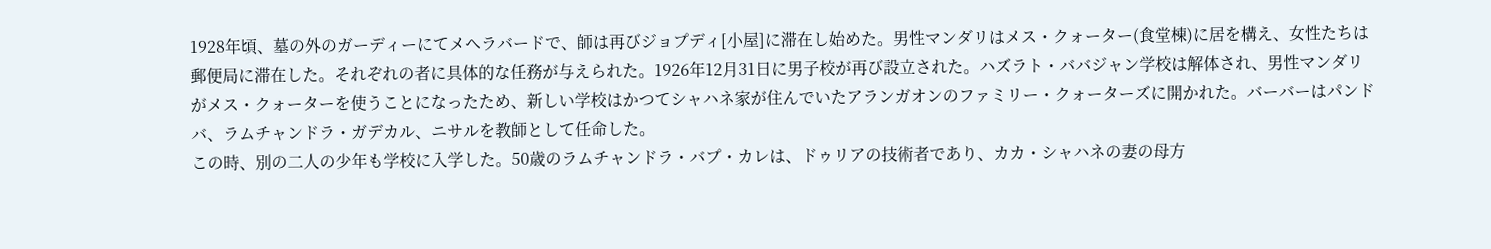1928年頃、墓の外のガーディーにてメヘラバードで、師は再びジョプディ[小屋]に滞在し始めた。男性マンダリはメス・クォーター(食堂棟)に居を構え、女性たちは郵便局に滞在した。それぞれの者に具体的な任務が与えられた。1926年12月31日に男子校が再び設立された。ハズラト・ババジャン学校は解体され、男性マンダリがメス・クォーターを使うことになったため、新しい学校はかつてシャハネ家が住んでいたアランガオンのファミリー・クォーターズに開かれた。バーバーはパンドバ、ラムチャンドラ・ガデカル、ニサルを教師として任命した。
この時、別の二人の少年も学校に入学した。50歳のラムチャンドラ・バプ・カレは、ドゥリアの技術者であり、カカ・シャハネの妻の母方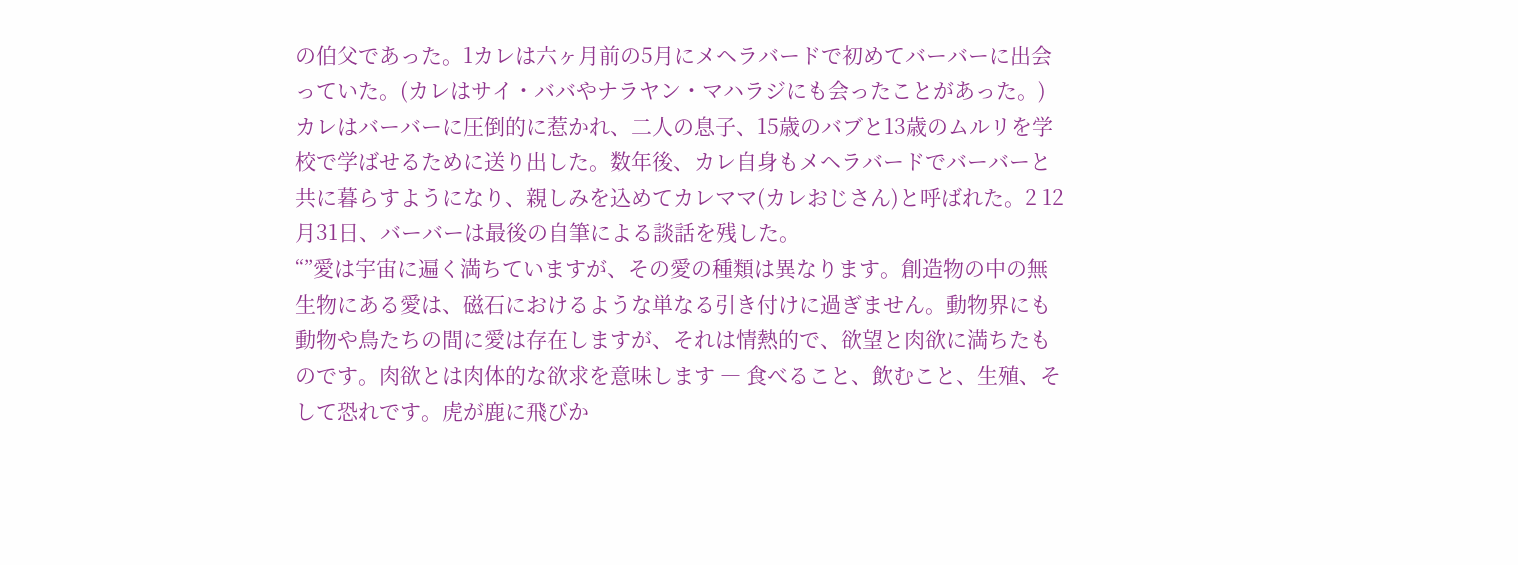の伯父であった。1カレは六ヶ月前の5月にメヘラバードで初めてバーバーに出会っていた。(カレはサイ・ババやナラヤン・マハラジにも会ったことがあった。)カレはバーバーに圧倒的に惹かれ、二人の息子、15歳のバブと13歳のムルリを学校で学ばせるために送り出した。数年後、カレ自身もメヘラバードでバーバーと共に暮らすようになり、親しみを込めてカレママ(カレおじさん)と呼ばれた。2 12月31日、バーバーは最後の自筆による談話を残した。
“”愛は宇宙に遍く満ちていますが、その愛の種類は異なります。創造物の中の無生物にある愛は、磁石におけるような単なる引き付けに過ぎません。動物界にも動物や鳥たちの間に愛は存在しますが、それは情熱的で、欲望と肉欲に満ちたものです。肉欲とは肉体的な欲求を意味します ― 食べること、飲むこと、生殖、そして恐れです。虎が鹿に飛びか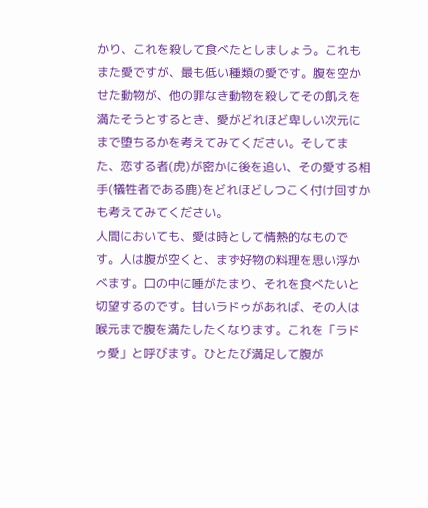かり、これを殺して食べたとしましょう。これもまた愛ですが、最も低い種類の愛です。腹を空かせた動物が、他の罪なき動物を殺してその飢えを満たそうとするとき、愛がどれほど卑しい次元にまで堕ちるかを考えてみてください。そしてまた、恋する者(虎)が密かに後を追い、その愛する相手(犠牲者である鹿)をどれほどしつこく付け回すかも考えてみてください。
人間においても、愛は時として情熱的なものです。人は腹が空くと、まず好物の料理を思い浮かべます。口の中に唾がたまり、それを食べたいと切望するのです。甘いラドゥがあれば、その人は喉元まで腹を満たしたくなります。これを「ラドゥ愛」と呼びます。ひとたび満足して腹が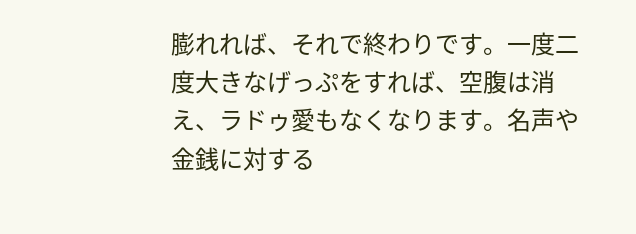膨れれば、それで終わりです。一度二度大きなげっぷをすれば、空腹は消え、ラドゥ愛もなくなります。名声や金銭に対する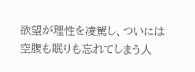欲望が理性を凌駕し、ついには空腹も眠りも忘れてしまう人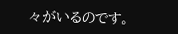々がいるのです。